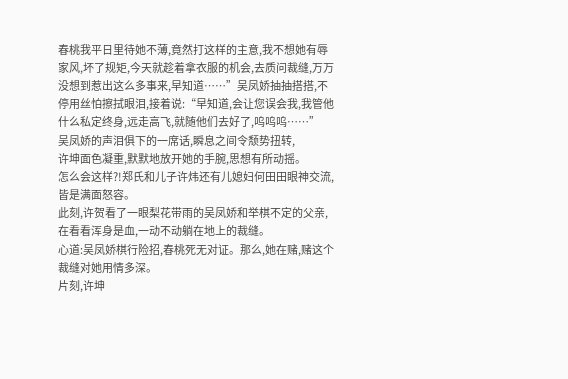春桃我平日里待她不薄,竟然打这样的主意,我不想她有辱家风,坏了规矩,今天就趁着拿衣服的机会,去质问裁缝,万万没想到惹出这么多事来,早知道……”吴凤娇抽抽搭搭,不停用丝怕擦拭眼泪,接着说:“早知道,会让您误会我,我管他什么私定终身,远走高飞,就随他们去好了,呜呜呜……”
吴凤娇的声泪俱下的一席话,瞬息之间令颓势扭转,
许坤面色凝重,默默地放开她的手腕,思想有所动摇。
怎么会这样?!郑氏和儿子许炜还有儿媳妇何田田眼神交流,皆是满面怒容。
此刻,许贺看了一眼梨花带雨的吴凤娇和举棋不定的父亲,在看看浑身是血,一动不动躺在地上的裁缝。
心道:吴凤娇棋行险招,春桃死无对证。那么,她在赌,赌这个裁缝对她用情多深。
片刻,许坤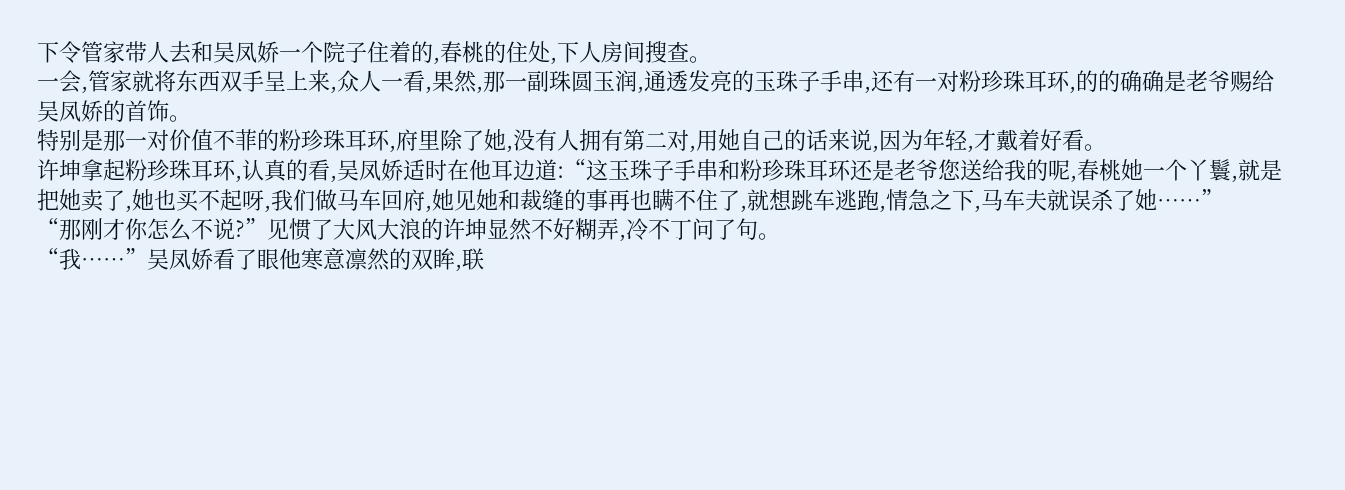下令管家带人去和吴凤娇一个院子住着的,春桃的住处,下人房间搜查。
一会,管家就将东西双手呈上来,众人一看,果然,那一副珠圆玉润,通透发亮的玉珠子手串,还有一对粉珍珠耳环,的的确确是老爷赐给吴凤娇的首饰。
特别是那一对价值不菲的粉珍珠耳环,府里除了她,没有人拥有第二对,用她自己的话来说,因为年轻,才戴着好看。
许坤拿起粉珍珠耳环,认真的看,吴凤娇适时在他耳边道:“这玉珠子手串和粉珍珠耳环还是老爷您送给我的呢,春桃她一个丫鬟,就是把她卖了,她也买不起呀,我们做马车回府,她见她和裁缝的事再也瞒不住了,就想跳车逃跑,情急之下,马车夫就误杀了她……”
“那刚才你怎么不说?”见惯了大风大浪的许坤显然不好糊弄,冷不丁问了句。
“我……”吴凤娇看了眼他寒意凛然的双眸,联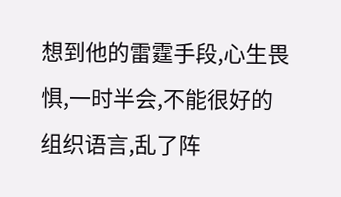想到他的雷霆手段,心生畏惧,一时半会,不能很好的组织语言,乱了阵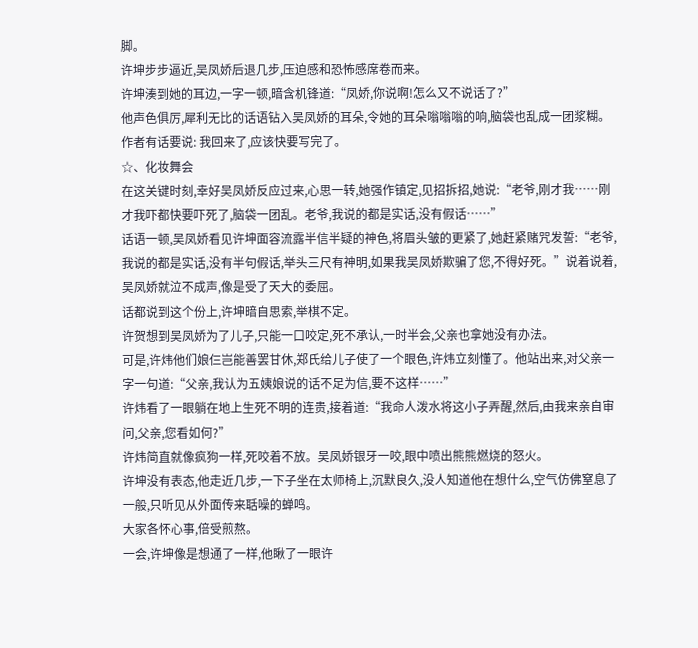脚。
许坤步步逼近,吴凤娇后退几步,压迫感和恐怖感席卷而来。
许坤湊到她的耳边,一字一顿,暗含机锋道:“凤娇,你说啊!怎么又不说话了?”
他声色俱厉,犀利无比的话语钻入吴凤娇的耳朵,令她的耳朵嗡嗡嗡的响,脑袋也乱成一团浆糊。
作者有话要说: 我回来了,应该快要写完了。
☆、化妆舞会
在这关键时刻,幸好吴凤娇反应过来,心思一转,她强作镇定,见招拆招,她说:“老爷,刚才我……刚才我吓都快要吓死了,脑袋一团乱。老爷,我说的都是实话,没有假话……”
话语一顿,吴凤娇看见许坤面容流露半信半疑的神色,将眉头皱的更紧了,她赶紧赌咒发誓:“老爷,我说的都是实话,没有半句假话,举头三尺有神明,如果我吴凤娇欺骗了您,不得好死。”说着说着,吴凤娇就泣不成声,像是受了天大的委屈。
话都说到这个份上,许坤暗自思索,举棋不定。
许贺想到吴凤娇为了儿子,只能一口咬定,死不承认,一时半会,父亲也拿她没有办法。
可是,许炜他们娘仨岂能善罢甘休,郑氏给儿子使了一个眼色,许炜立刻懂了。他站出来,对父亲一字一句道:“父亲,我认为五姨娘说的话不足为信,要不这样……”
许炜看了一眼躺在地上生死不明的连贵,接着道:“我命人泼水将这小子弄醒,然后,由我来亲自审问,父亲,您看如何?”
许炜简直就像疯狗一样,死咬着不放。吴凤娇银牙一咬,眼中喷出熊熊燃烧的怒火。
许坤没有表态,他走近几步,一下子坐在太师椅上,沉默良久,没人知道他在想什么,空气仿佛窒息了一般,只听见从外面传来聒噪的蝉鸣。
大家各怀心事,倍受煎熬。
一会,许坤像是想通了一样,他瞅了一眼许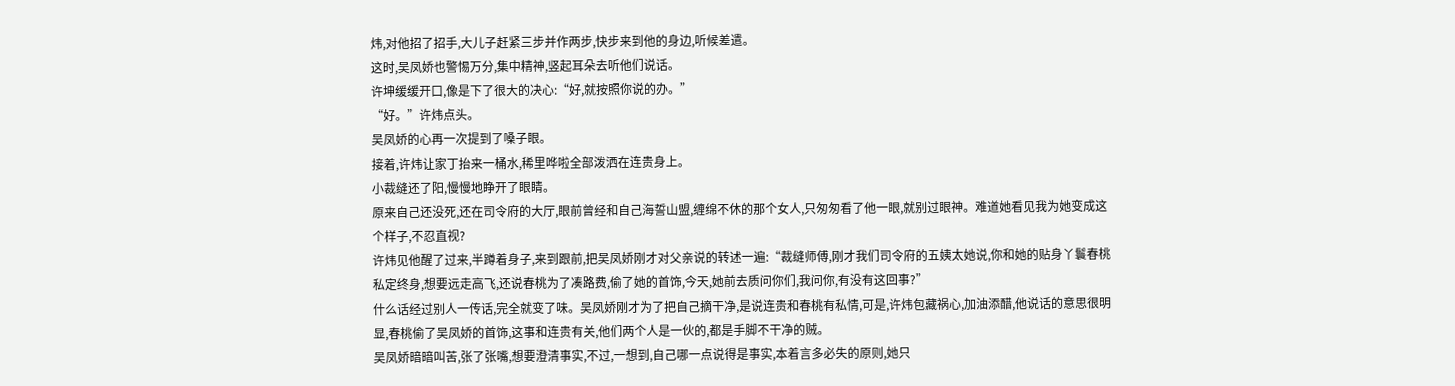炜,对他招了招手,大儿子赶紧三步并作两步,快步来到他的身边,听候差遣。
这时,吴凤娇也警惕万分,集中精神,竖起耳朵去听他们说话。
许坤缓缓开口,像是下了很大的决心:“好,就按照你说的办。”
“好。”许炜点头。
吴凤娇的心再一次提到了嗓子眼。
接着,许炜让家丁抬来一桶水,稀里哗啦全部泼洒在连贵身上。
小裁缝还了阳,慢慢地睁开了眼睛。
原来自己还没死,还在司令府的大厅,眼前曾经和自己海誓山盟,缠绵不休的那个女人,只匆匆看了他一眼,就别过眼神。难道她看见我为她变成这个样子,不忍直视?
许炜见他醒了过来,半蹲着身子,来到跟前,把吴凤娇刚才对父亲说的转述一遍:“裁缝师傅,刚才我们司令府的五姨太她说,你和她的贴身丫鬟春桃私定终身,想要远走高飞,还说春桃为了凑路费,偷了她的首饰,今天,她前去质问你们,我问你,有没有这回事?”
什么话经过别人一传话,完全就变了味。吴凤娇刚才为了把自己摘干净,是说连贵和春桃有私情,可是,许炜包藏祸心,加油添醋,他说话的意思很明显,春桃偷了吴凤娇的首饰,这事和连贵有关,他们两个人是一伙的,都是手脚不干净的贼。
吴凤娇暗暗叫苦,张了张嘴,想要澄清事实,不过,一想到,自己哪一点说得是事实,本着言多必失的原则,她只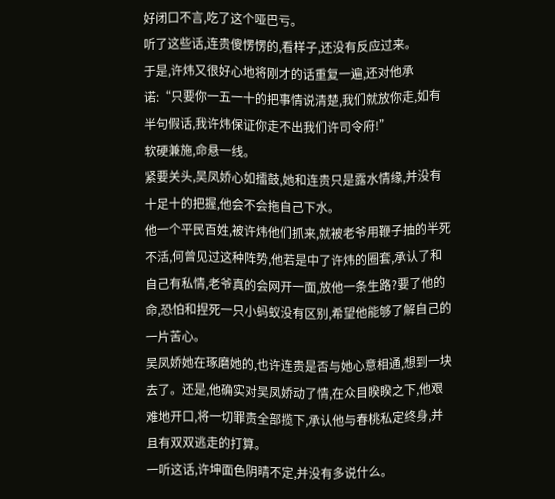好闭口不言,吃了这个哑巴亏。
听了这些话,连贵傻愣愣的,看样子,还没有反应过来。
于是,许炜又很好心地将刚才的话重复一遍,还对他承诺:“只要你一五一十的把事情说清楚,我们就放你走,如有半句假话,我许炜保证你走不出我们许司令府!”
软硬兼施,命悬一线。
紧要关头,吴凤娇心如擂鼓,她和连贵只是露水情缘,并没有十足十的把握,他会不会拖自己下水。
他一个平民百姓,被许炜他们抓来,就被老爷用鞭子抽的半死不活,何曾见过这种阵势,他若是中了许炜的圈套,承认了和自己有私情,老爷真的会网开一面,放他一条生路?要了他的命,恐怕和捏死一只小蚂蚁没有区别,希望他能够了解自己的一片苦心。
吴凤娇她在琢磨她的,也许连贵是否与她心意相通,想到一块去了。还是,他确实对吴凤娇动了情,在众目睽睽之下,他艰难地开口,将一切罪责全部揽下,承认他与春桃私定终身,并且有双双逃走的打算。
一听这话,许坤面色阴晴不定,并没有多说什么。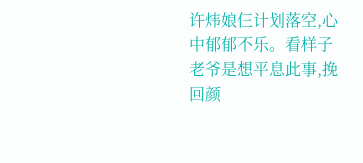许炜娘仨计划落空,心中郁郁不乐。看样子老爷是想平息此事,挽回颜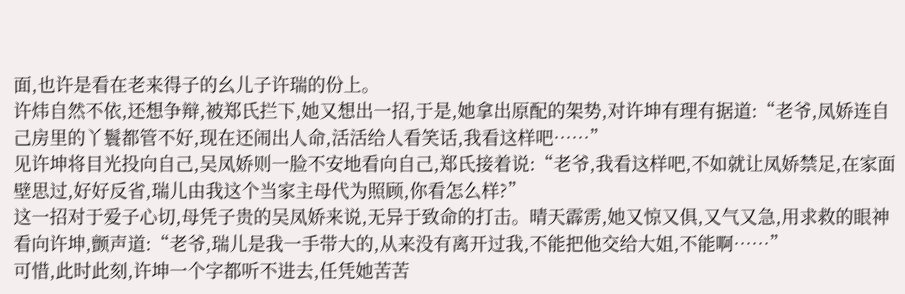面,也许是看在老来得子的幺儿子许瑞的份上。
许炜自然不依,还想争辩,被郑氏拦下,她又想出一招,于是,她拿出原配的架势,对许坤有理有据道:“老爷,凤娇连自己房里的丫鬟都管不好,现在还闹出人命,活活给人看笑话,我看这样吧……”
见许坤将目光投向自己,吴凤娇则一脸不安地看向自己,郑氏接着说:“老爷,我看这样吧,不如就让凤娇禁足,在家面壁思过,好好反省,瑞儿由我这个当家主母代为照顾,你看怎么样?”
这一招对于爱子心切,母凭子贵的吴凤娇来说,无异于致命的打击。晴天霹雳,她又惊又俱,又气又急,用求救的眼神看向许坤,颤声道:“老爷,瑞儿是我一手带大的,从来没有离开过我,不能把他交给大姐,不能啊……”
可惜,此时此刻,许坤一个字都听不进去,任凭她苦苦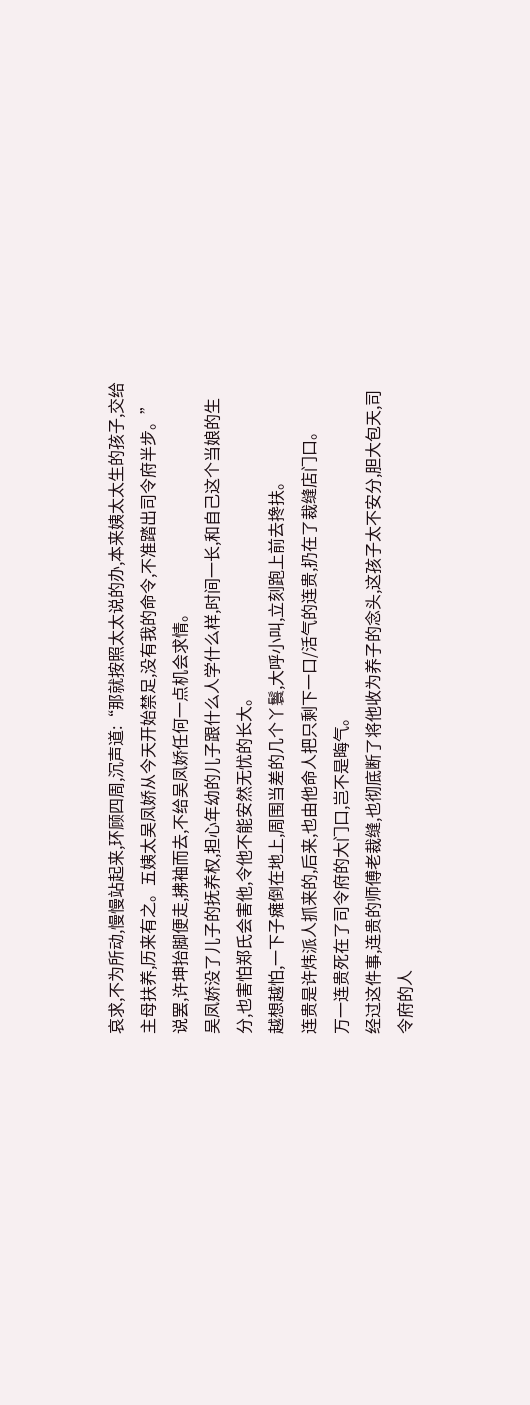哀求,不为所动,慢慢站起来,环顾四周,沉声道:“那就按照太太说的办,本来姨太太生的孩子,交给主母扶养,历来有之。五姨太吴凤娇从今天开始禁足,没有我的命令,不准踏出司令府半步。”
说罢,许坤抬脚便走,拂袖而去,不给吴凤娇任何一点机会求情。
吴凤娇没了儿子的抚养权,担心年幼的儿子跟什么人学什么样,时间一长,和自己这个当娘的生分,也害怕郑氏会害他,令他不能安然无忧的长大。
越想越怕,一下子瘫倒在地上,周围当差的几个丫鬟,大呼小叫,立刻跑上前去搀扶。
连贵是许炜派人抓来的,后来,也由他命人把只剩下一口/活气的连贵,扔在了裁缝店门口。
万一连贵死在了司令府的大门口,岂不是晦气。
经过这件事,连贵的师傅老裁缝,也彻底断了将他收为养子的念头,这孩子太不安分,胆大包天,司令府的人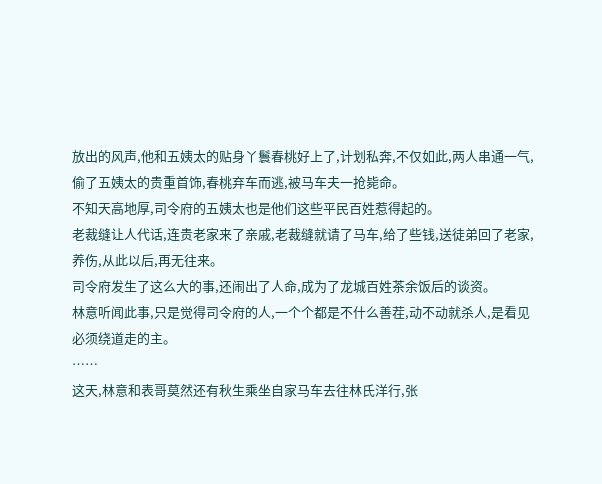放出的风声,他和五姨太的贴身丫鬟春桃好上了,计划私奔,不仅如此,两人串通一气,偷了五姨太的贵重首饰,春桃弃车而逃,被马车夫一抢毙命。
不知天高地厚,司令府的五姨太也是他们这些平民百姓惹得起的。
老裁缝让人代话,连贵老家来了亲戚,老裁缝就请了马车,给了些钱,送徒弟回了老家,养伤,从此以后,再无往来。
司令府发生了这么大的事,还闹出了人命,成为了龙城百姓茶余饭后的谈资。
林意听闻此事,只是觉得司令府的人,一个个都是不什么善茬,动不动就杀人,是看见必须绕道走的主。
……
这天,林意和表哥莫然还有秋生乘坐自家马车去往林氏洋行,张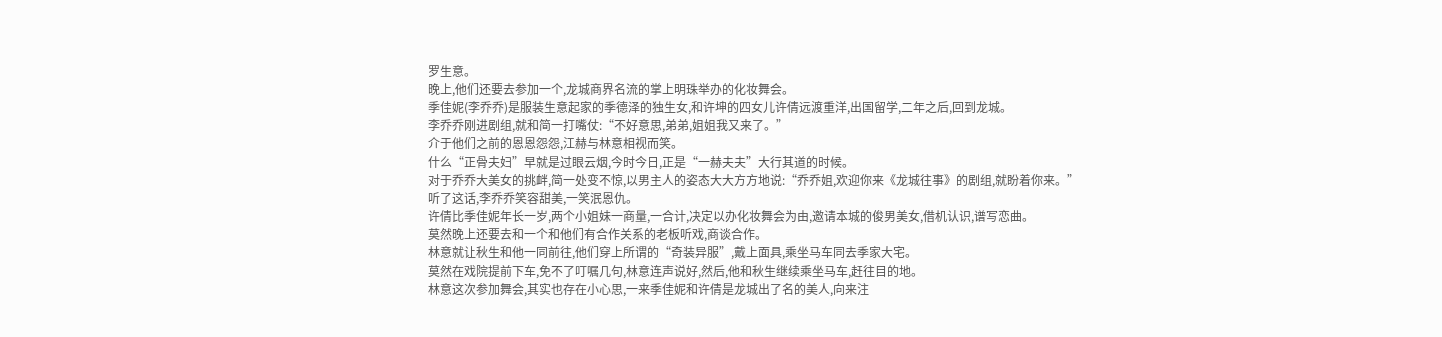罗生意。
晚上,他们还要去参加一个,龙城商界名流的掌上明珠举办的化妆舞会。
季佳妮(李乔乔)是服装生意起家的季德泽的独生女,和许坤的四女儿许倩远渡重洋,出国留学,二年之后,回到龙城。
李乔乔刚进剧组,就和简一打嘴仗:“不好意思,弟弟,姐姐我又来了。”
介于他们之前的恩恩怨怨,江赫与林意相视而笑。
什么“正骨夫妇”早就是过眼云烟,今时今日,正是“一赫夫夫”大行其道的时候。
对于乔乔大美女的挑衅,简一处变不惊,以男主人的姿态大大方方地说:“乔乔姐,欢迎你来《龙城往事》的剧组,就盼着你来。”
听了这话,李乔乔笑容甜美,一笑泯恩仇。
许倩比季佳妮年长一岁,两个小姐妹一商量,一合计,决定以办化妆舞会为由,邀请本城的俊男美女,借机认识,谱写恋曲。
莫然晚上还要去和一个和他们有合作关系的老板听戏,商谈合作。
林意就让秋生和他一同前往,他们穿上所谓的“奇装异服”,戴上面具,乘坐马车同去季家大宅。
莫然在戏院提前下车,免不了叮嘱几句,林意连声说好,然后,他和秋生继续乘坐马车,赶往目的地。
林意这次参加舞会,其实也存在小心思,一来季佳妮和许倩是龙城出了名的美人,向来注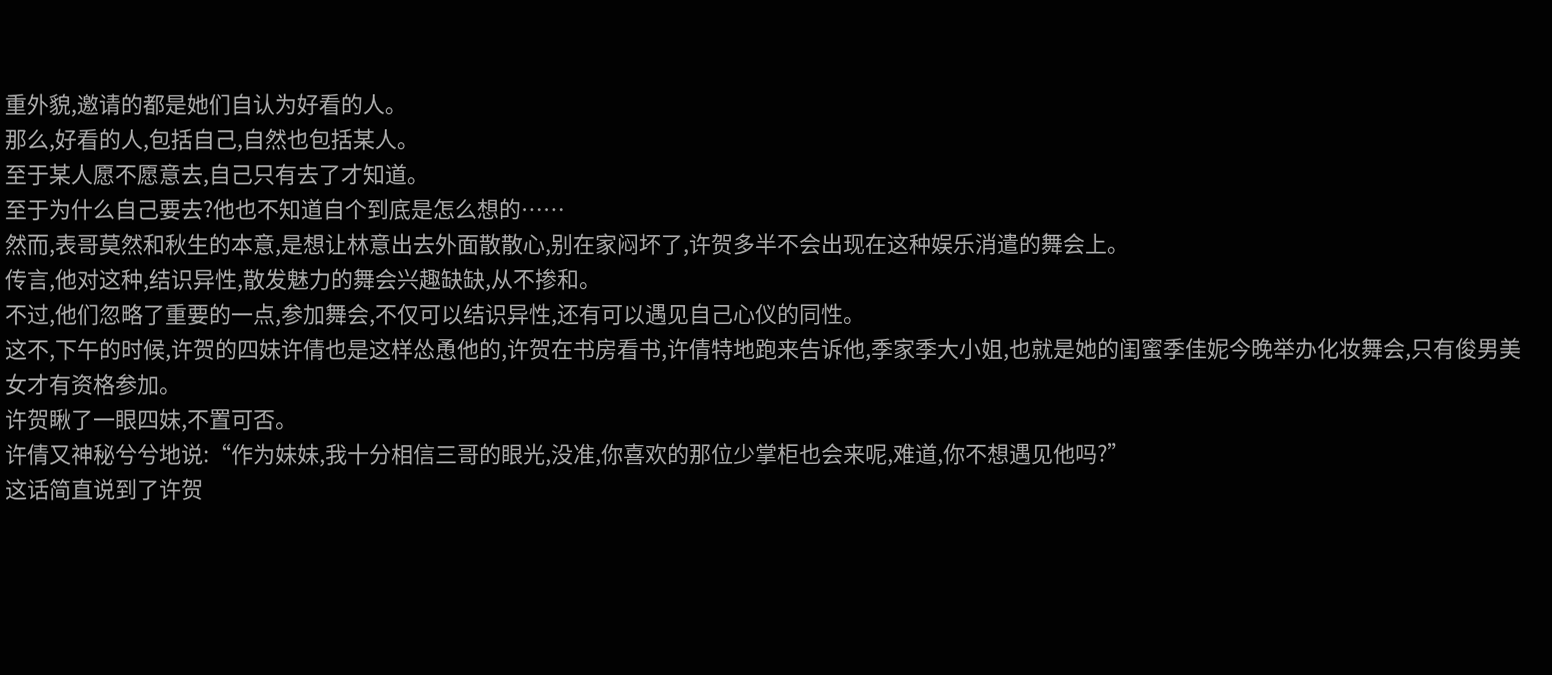重外貌,邀请的都是她们自认为好看的人。
那么,好看的人,包括自己,自然也包括某人。
至于某人愿不愿意去,自己只有去了才知道。
至于为什么自己要去?他也不知道自个到底是怎么想的……
然而,表哥莫然和秋生的本意,是想让林意出去外面散散心,别在家闷坏了,许贺多半不会出现在这种娱乐消遣的舞会上。
传言,他对这种,结识异性,散发魅力的舞会兴趣缺缺,从不掺和。
不过,他们忽略了重要的一点,参加舞会,不仅可以结识异性,还有可以遇见自己心仪的同性。
这不,下午的时候,许贺的四妹许倩也是这样怂恿他的,许贺在书房看书,许倩特地跑来告诉他,季家季大小姐,也就是她的闺蜜季佳妮今晚举办化妆舞会,只有俊男美女才有资格参加。
许贺瞅了一眼四妹,不置可否。
许倩又神秘兮兮地说:“作为妹妹,我十分相信三哥的眼光,没准,你喜欢的那位少掌柜也会来呢,难道,你不想遇见他吗?”
这话简直说到了许贺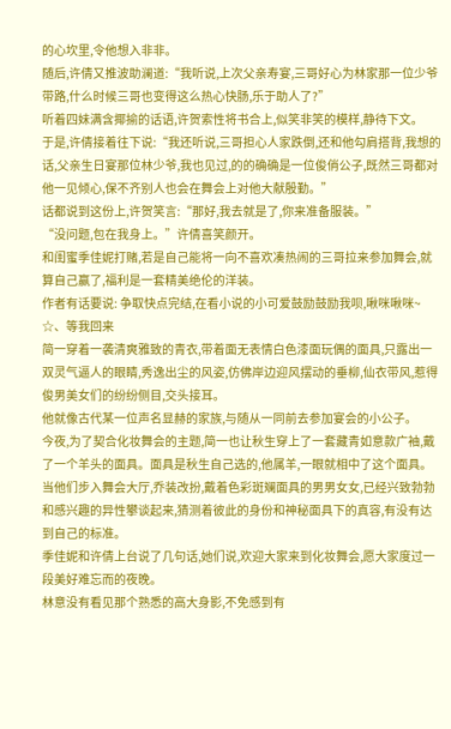的心坎里,令他想入非非。
随后,许倩又推波助澜道:“我听说,上次父亲寿宴,三哥好心为林家那一位少爷带路,什么时候三哥也变得这么热心快肠,乐于助人了?”
听着四妹满含揶揄的话语,许贺索性将书合上,似笑非笑的模样,静待下文。
于是,许倩接着往下说:“我还听说,三哥担心人家跌倒,还和他勾肩搭背,我想的话,父亲生日宴那位林少爷,我也见过,的的确确是一位俊俏公子,既然三哥都对他一见倾心,保不齐别人也会在舞会上对他大献殷勤。”
话都说到这份上,许贺笑言:“那好,我去就是了,你来准备服装。”
“没问题,包在我身上。”许倩喜笑颜开。
和闺蜜季佳妮打赌,若是自己能将一向不喜欢凑热闹的三哥拉来参加舞会,就算自己赢了,福利是一套精美绝伦的洋装。
作者有话要说: 争取快点完结,在看小说的小可爱鼓励鼓励我呗,啾咪啾咪~
☆、等我回来
简一穿着一袭清爽雅致的青衣,带着面无表情白色漆面玩偶的面具,只露出一双灵气逼人的眼睛,秀逸出尘的风姿,仿佛岸边迎风摆动的垂柳,仙衣带风,惹得俊男美女们的纷纷侧目,交头接耳。
他就像古代某一位声名显赫的家族,与随从一同前去参加宴会的小公子。
今夜,为了契合化妆舞会的主题,简一也让秋生穿上了一套藏青如意款广袖,戴了一个羊头的面具。面具是秋生自己选的,他属羊,一眼就相中了这个面具。
当他们步入舞会大厅,乔装改扮,戴着色彩斑斓面具的男男女女,已经兴致勃勃和感兴趣的异性攀谈起来,猜测着彼此的身份和神秘面具下的真容,有没有达到自己的标准。
季佳妮和许倩上台说了几句话,她们说,欢迎大家来到化妆舞会,愿大家度过一段美好难忘而的夜晚。
林意没有看见那个熟悉的高大身影,不免感到有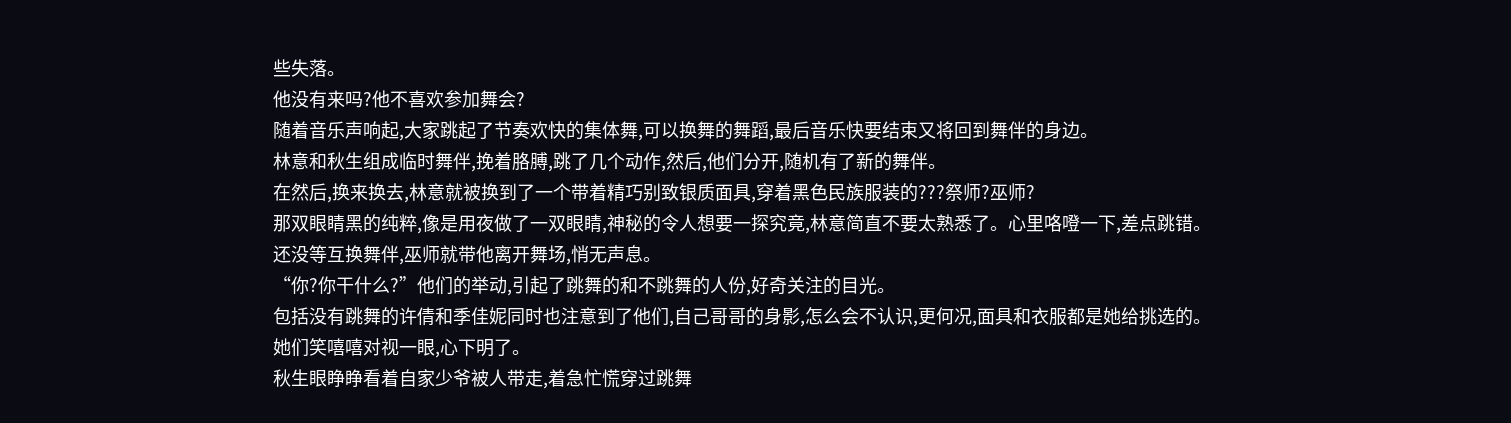些失落。
他没有来吗?他不喜欢参加舞会?
随着音乐声响起,大家跳起了节奏欢快的集体舞,可以换舞的舞蹈,最后音乐快要结束又将回到舞伴的身边。
林意和秋生组成临时舞伴,挽着胳膊,跳了几个动作,然后,他们分开,随机有了新的舞伴。
在然后,换来换去,林意就被换到了一个带着精巧别致银质面具,穿着黑色民族服装的???祭师?巫师?
那双眼睛黑的纯粹,像是用夜做了一双眼睛,神秘的令人想要一探究竟,林意简直不要太熟悉了。心里咯噔一下,差点跳错。
还没等互换舞伴,巫师就带他离开舞场,悄无声息。
“你?你干什么?”他们的举动,引起了跳舞的和不跳舞的人份,好奇关注的目光。
包括没有跳舞的许倩和季佳妮同时也注意到了他们,自己哥哥的身影,怎么会不认识,更何况,面具和衣服都是她给挑选的。
她们笑嘻嘻对视一眼,心下明了。
秋生眼睁睁看着自家少爷被人带走,着急忙慌穿过跳舞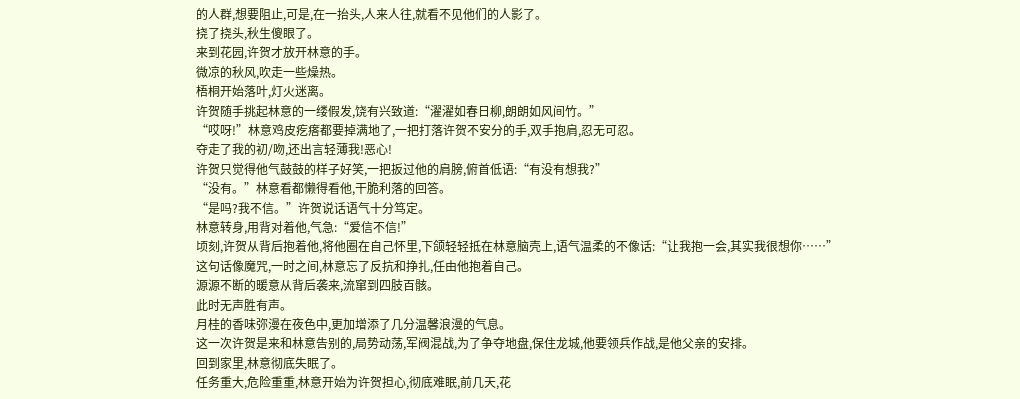的人群,想要阻止,可是,在一抬头,人来人往,就看不见他们的人影了。
挠了挠头,秋生傻眼了。
来到花园,许贺才放开林意的手。
微凉的秋风,吹走一些燥热。
梧桐开始落叶,灯火迷离。
许贺随手挑起林意的一缕假发,饶有兴致道:“濯濯如春日柳,朗朗如风间竹。”
“哎呀!”林意鸡皮疙瘩都要掉满地了,一把打落许贺不安分的手,双手抱肩,忍无可忍。
夺走了我的初/吻,还出言轻薄我!恶心!
许贺只觉得他气鼓鼓的样子好笑,一把扳过他的肩膀,俯首低语:“有没有想我?”
“没有。”林意看都懒得看他,干脆利落的回答。
“是吗?我不信。”许贺说话语气十分笃定。
林意转身,用背对着他,气急:“爱信不信!”
顷刻,许贺从背后抱着他,将他圈在自己怀里,下颌轻轻抵在林意脑壳上,语气温柔的不像话:“让我抱一会,其实我很想你……”
这句话像魔咒,一时之间,林意忘了反抗和挣扎,任由他抱着自己。
源源不断的暖意从背后袭来,流窜到四肢百骸。
此时无声胜有声。
月桂的香味弥漫在夜色中,更加增添了几分温馨浪漫的气息。
这一次许贺是来和林意告别的,局势动荡,军阀混战,为了争夺地盘,保住龙城,他要领兵作战,是他父亲的安排。
回到家里,林意彻底失眠了。
任务重大,危险重重,林意开始为许贺担心,彻底难眠,前几天,花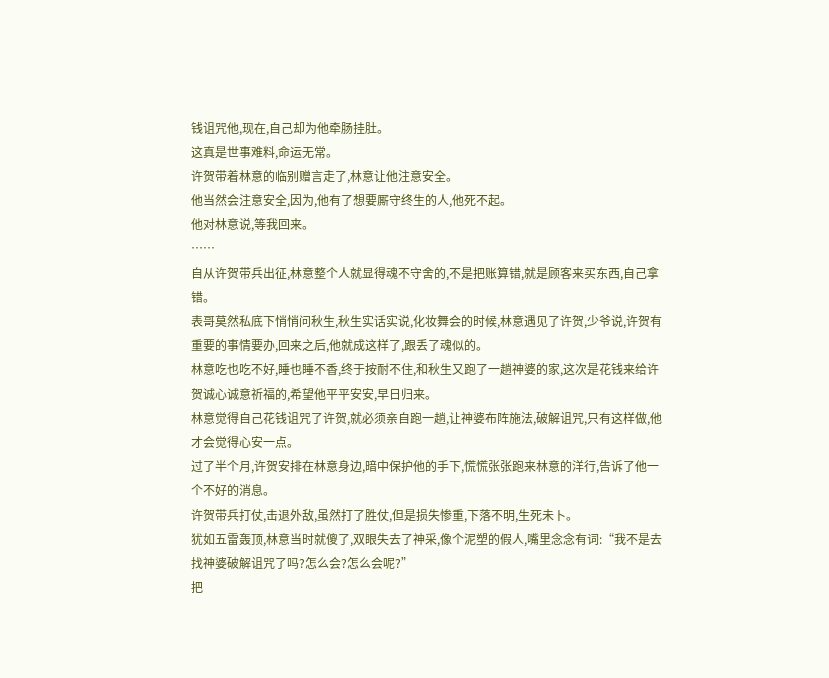钱诅咒他,现在,自己却为他牵肠挂肚。
这真是世事难料,命运无常。
许贺带着林意的临别赠言走了,林意让他注意安全。
他当然会注意安全,因为,他有了想要厮守终生的人,他死不起。
他对林意说,等我回来。
……
自从许贺带兵出征,林意整个人就显得魂不守舍的,不是把账算错,就是顾客来买东西,自己拿错。
表哥莫然私底下悄悄问秋生,秋生实话实说,化妆舞会的时候,林意遇见了许贺,少爷说,许贺有重要的事情要办,回来之后,他就成这样了,跟丢了魂似的。
林意吃也吃不好,睡也睡不香,终于按耐不住,和秋生又跑了一趟神婆的家,这次是花钱来给许贺诚心诚意祈福的,希望他平平安安,早日归来。
林意觉得自己花钱诅咒了许贺,就必须亲自跑一趟,让神婆布阵施法,破解诅咒,只有这样做,他才会觉得心安一点。
过了半个月,许贺安排在林意身边,暗中保护他的手下,慌慌张张跑来林意的洋行,告诉了他一个不好的消息。
许贺带兵打仗,击退外敌,虽然打了胜仗,但是损失惨重,下落不明,生死未卜。
犹如五雷轰顶,林意当时就傻了,双眼失去了神采,像个泥塑的假人,嘴里念念有词:“我不是去找神婆破解诅咒了吗?怎么会?怎么会呢?”
把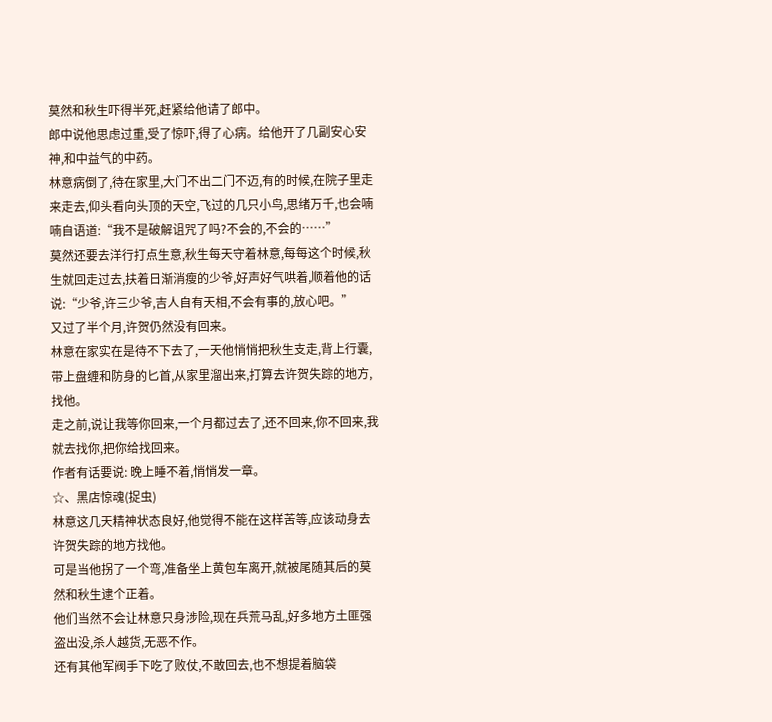莫然和秋生吓得半死,赶紧给他请了郎中。
郎中说他思虑过重,受了惊吓,得了心病。给他开了几副安心安神,和中益气的中药。
林意病倒了,待在家里,大门不出二门不迈,有的时候,在院子里走来走去,仰头看向头顶的天空,飞过的几只小鸟,思绪万千,也会喃喃自语道:“我不是破解诅咒了吗?不会的,不会的……”
莫然还要去洋行打点生意,秋生每天守着林意,每每这个时候,秋生就回走过去,扶着日渐消瘦的少爷,好声好气哄着,顺着他的话说:“少爷,许三少爷,吉人自有天相,不会有事的,放心吧。”
又过了半个月,许贺仍然没有回来。
林意在家实在是待不下去了,一天他悄悄把秋生支走,背上行囊,带上盘缠和防身的匕首,从家里溜出来,打算去许贺失踪的地方,找他。
走之前,说让我等你回来,一个月都过去了,还不回来,你不回来,我就去找你,把你给找回来。
作者有话要说: 晚上睡不着,悄悄发一章。
☆、黑店惊魂(捉虫)
林意这几天精神状态良好,他觉得不能在这样苦等,应该动身去许贺失踪的地方找他。
可是当他拐了一个弯,准备坐上黄包车离开,就被尾随其后的莫然和秋生逮个正着。
他们当然不会让林意只身涉险,现在兵荒马乱,好多地方土匪强盗出没,杀人越货,无恶不作。
还有其他军阀手下吃了败仗,不敢回去,也不想提着脑袋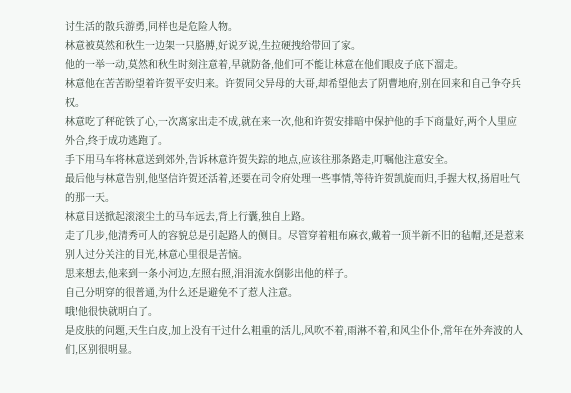讨生活的散兵游勇,同样也是危险人物。
林意被莫然和秋生一边架一只胳膊,好说歹说,生拉硬拽给带回了家。
他的一举一动,莫然和秋生时刻注意着,早就防备,他们可不能让林意在他们眼皮子底下溜走。
林意他在苦苦盼望着许贺平安归来。许贺同父异母的大哥,却希望他去了阴曹地府,别在回来和自己争夺兵权。
林意吃了秤砣铁了心,一次离家出走不成,就在来一次,他和许贺安排暗中保护他的手下商量好,两个人里应外合,终于成功逃跑了。
手下用马车将林意送到郊外,告诉林意许贺失踪的地点,应该往那条路走,叮嘱他注意安全。
最后他与林意告别,他坚信许贺还活着,还要在司令府处理一些事情,等待许贺凯旋而归,手握大权,扬眉吐气的那一天。
林意目送掀起滚滚尘土的马车远去,背上行囊,独自上路。
走了几步,他清秀可人的容貌总是引起路人的侧目。尽管穿着粗布麻衣,戴着一顶半新不旧的毡帽,还是惹来别人过分关注的目光,林意心里很是苦恼。
思来想去,他来到一条小河边,左照右照,涓涓流水倒影出他的样子。
自己分明穿的很普通,为什么还是避免不了惹人注意。
哦!他很快就明白了。
是皮肤的问题,天生白皮,加上没有干过什么粗重的活儿,风吹不着,雨淋不着,和风尘仆仆,常年在外奔波的人们,区别很明显。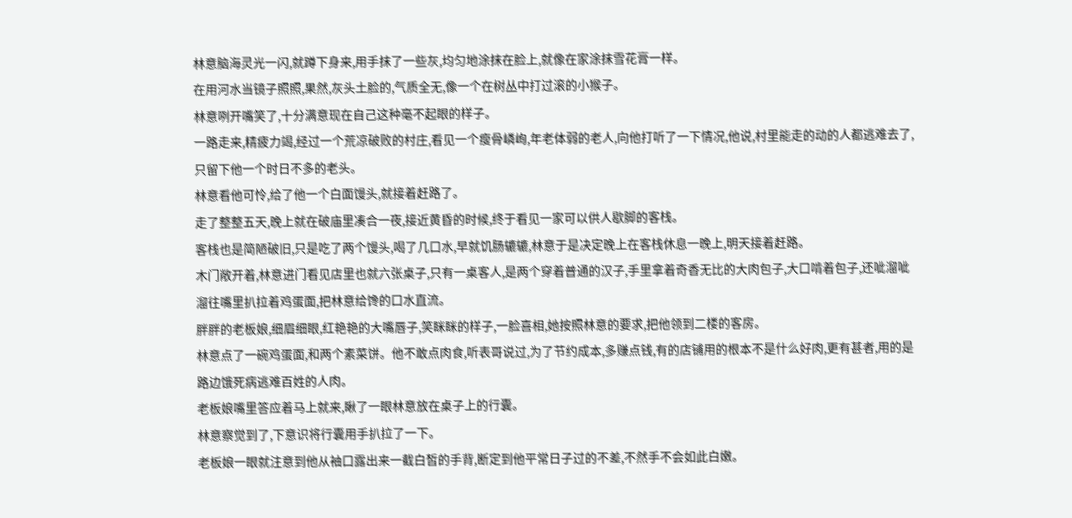林意脑海灵光一闪,就蹲下身来,用手抹了一些灰,均匀地涂抹在脸上,就像在家涂抹雪花膏一样。
在用河水当镜子照照,果然,灰头土脸的,气质全无,像一个在树丛中打过滚的小猴子。
林意咧开嘴笑了,十分满意现在自己这种毫不起眼的样子。
一路走来,精疲力竭,经过一个荒凉破败的村庄,看见一个瘦骨嶙峋,年老体弱的老人,向他打听了一下情况,他说,村里能走的动的人都逃难去了,只留下他一个时日不多的老头。
林意看他可怜,给了他一个白面馒头,就接着赶路了。
走了整整五天,晚上就在破庙里凑合一夜,接近黄昏的时候,终于看见一家可以供人歇脚的客栈。
客栈也是简陋破旧,只是吃了两个馒头,喝了几口水,早就饥肠辘辘,林意于是决定晚上在客栈休息一晚上,明天接着赶路。
木门敞开着,林意进门看见店里也就六张桌子,只有一桌客人,是两个穿着普通的汉子,手里拿着奇香无比的大肉包子,大口啃着包子,还呲溜呲溜往嘴里扒拉着鸡蛋面,把林意给馋的口水直流。
胖胖的老板娘,细眉细眼,红艳艳的大嘴唇子,笑眯眯的样子,一脸喜相,她按照林意的要求,把他领到二楼的客房。
林意点了一碗鸡蛋面,和两个素菜饼。他不敢点肉食,听表哥说过,为了节约成本,多赚点钱,有的店铺用的根本不是什么好肉,更有甚者,用的是路边饿死病逃难百姓的人肉。
老板娘嘴里答应着马上就来,瞅了一眼林意放在桌子上的行囊。
林意察觉到了,下意识将行囊用手扒拉了一下。
老板娘一眼就注意到他从袖口露出来一截白皙的手背,断定到他平常日子过的不差,不然手不会如此白嫩。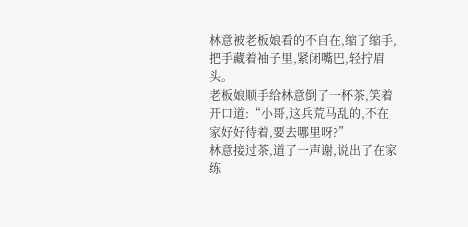林意被老板娘看的不自在,缩了缩手,把手藏着袖子里,紧闭嘴巴,轻拧眉头。
老板娘顺手给林意倒了一杯茶,笑着开口道:“小哥,这兵荒马乱的,不在家好好待着,要去哪里呀?”
林意接过茶,道了一声谢,说出了在家练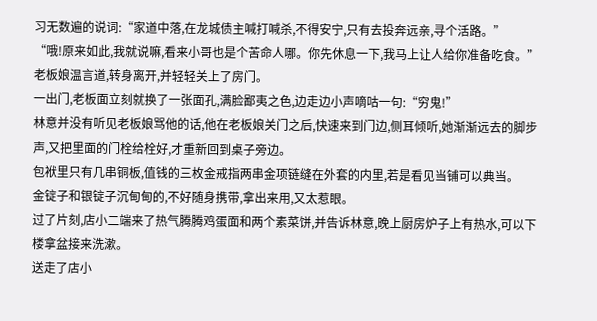习无数遍的说词:“家道中落,在龙城债主喊打喊杀,不得安宁,只有去投奔远亲,寻个活路。”
“哦!原来如此,我就说嘛,看来小哥也是个苦命人哪。你先休息一下,我马上让人给你准备吃食。”老板娘温言道,转身离开,并轻轻关上了房门。
一出门,老板面立刻就换了一张面孔,满脸鄙夷之色,边走边小声嘀咕一句:“穷鬼!”
林意并没有听见老板娘骂他的话,他在老板娘关门之后,快速来到门边,侧耳倾听,她渐渐远去的脚步声,又把里面的门栓给栓好,才重新回到桌子旁边。
包袱里只有几串铜板,值钱的三枚金戒指两串金项链缝在外套的内里,若是看见当铺可以典当。
金锭子和银锭子沉甸甸的,不好随身携带,拿出来用,又太惹眼。
过了片刻,店小二端来了热气腾腾鸡蛋面和两个素菜饼,并告诉林意,晚上厨房炉子上有热水,可以下楼拿盆接来洗漱。
送走了店小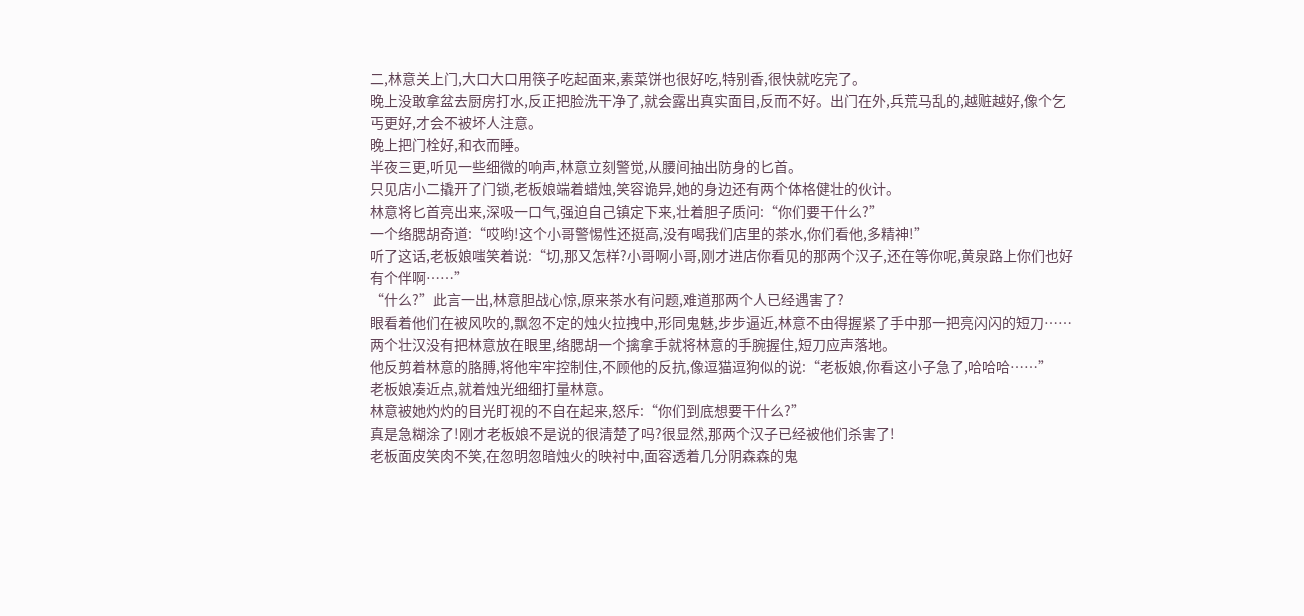二,林意关上门,大口大口用筷子吃起面来,素菜饼也很好吃,特别香,很快就吃完了。
晚上没敢拿盆去厨房打水,反正把脸洗干净了,就会露出真实面目,反而不好。出门在外,兵荒马乱的,越赃越好,像个乞丐更好,才会不被坏人注意。
晚上把门栓好,和衣而睡。
半夜三更,听见一些细微的响声,林意立刻警觉,从腰间抽出防身的匕首。
只见店小二撬开了门锁,老板娘端着蜡烛,笑容诡异,她的身边还有两个体格健壮的伙计。
林意将匕首亮出来,深吸一口气,强迫自己镇定下来,壮着胆子质问:“你们要干什么?”
一个络腮胡奇道:“哎哟!这个小哥警惕性还挺高,没有喝我们店里的茶水,你们看他,多精神!”
听了这话,老板娘嗤笑着说:“切,那又怎样?小哥啊小哥,刚才进店你看见的那两个汉子,还在等你呢,黄泉路上你们也好有个伴啊……”
“什么?”此言一出,林意胆战心惊,原来茶水有问题,难道那两个人已经遇害了?
眼看着他们在被风吹的,飘忽不定的烛火拉拽中,形同鬼魅,步步逼近,林意不由得握紧了手中那一把亮闪闪的短刀……
两个壮汉没有把林意放在眼里,络腮胡一个擒拿手就将林意的手腕握住,短刀应声落地。
他反剪着林意的胳膊,将他牢牢控制住,不顾他的反抗,像逗猫逗狗似的说:“老板娘,你看这小子急了,哈哈哈……”
老板娘凑近点,就着烛光细细打量林意。
林意被她灼灼的目光盯视的不自在起来,怒斥:“你们到底想要干什么?”
真是急糊涂了!刚才老板娘不是说的很清楚了吗?很显然,那两个汉子已经被他们杀害了!
老板面皮笑肉不笑,在忽明忽暗烛火的映衬中,面容透着几分阴森森的鬼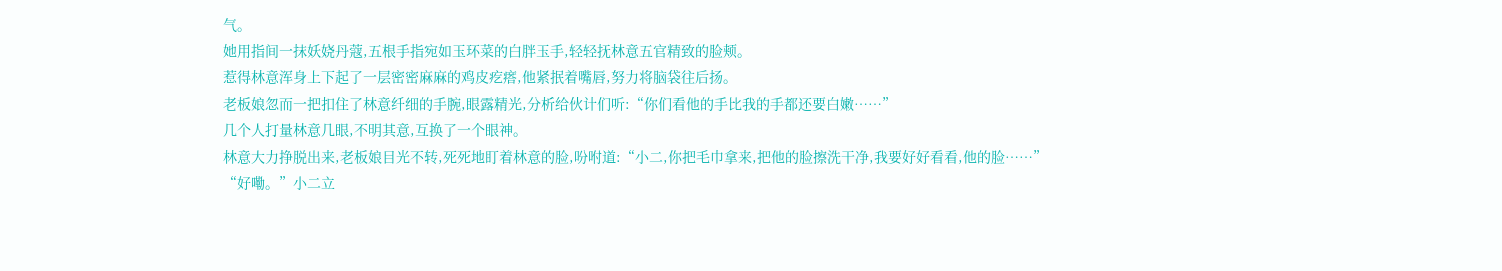气。
她用指间一抹妖娆丹蔻,五根手指宛如玉环菜的白胖玉手,轻轻抚林意五官精致的脸颊。
惹得林意浑身上下起了一层密密麻麻的鸡皮疙瘩,他紧抿着嘴唇,努力将脑袋往后扬。
老板娘忽而一把扣住了林意纤细的手腕,眼露精光,分析给伙计们听:“你们看他的手比我的手都还要白嫩……”
几个人打量林意几眼,不明其意,互换了一个眼神。
林意大力挣脱出来,老板娘目光不转,死死地盯着林意的脸,吩咐道:“小二,你把毛巾拿来,把他的脸擦洗干净,我要好好看看,他的脸……”
“好嘞。”小二立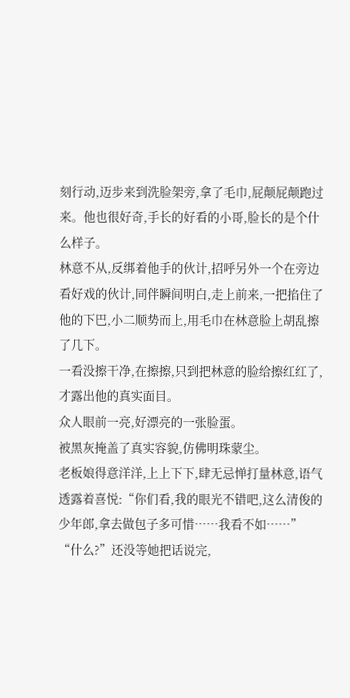刻行动,迈步来到洗脸架旁,拿了毛巾,屁颠屁颠跑过来。他也很好奇,手长的好看的小哥,脸长的是个什么样子。
林意不从,反绑着他手的伙计,招呼另外一个在旁边看好戏的伙计,同伴瞬间明白,走上前来,一把掐住了他的下巴,小二顺势而上,用毛巾在林意脸上胡乱擦了几下。
一看没擦干净,在擦擦,只到把林意的脸给擦红红了,才露出他的真实面目。
众人眼前一亮,好漂亮的一张脸蛋。
被黑灰掩盖了真实容貌,仿佛明珠蒙尘。
老板娘得意洋洋,上上下下,肆无忌惮打量林意,语气透露着喜悦:“你们看,我的眼光不错吧,这么清俊的少年郎,拿去做包子多可惜……我看不如……”
“什么?”还没等她把话说完,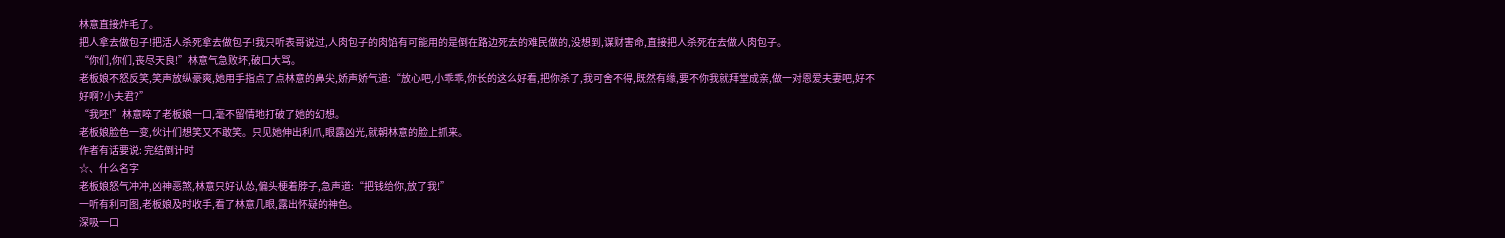林意直接炸毛了。
把人拿去做包子!把活人杀死拿去做包子!我只听表哥说过,人肉包子的肉馅有可能用的是倒在路边死去的难民做的,没想到,谋财害命,直接把人杀死在去做人肉包子。
“你们,你们,丧尽天良!”林意气急败坏,破口大骂。
老板娘不怒反笑,笑声放纵豪爽,她用手指点了点林意的鼻尖,娇声娇气道:“放心吧,小乖乖,你长的这么好看,把你杀了,我可舍不得,既然有缘,要不你我就拜堂成亲,做一对恩爱夫妻吧,好不好啊?小夫君?”
“我呸!”林意啐了老板娘一口,毫不留情地打破了她的幻想。
老板娘脸色一变,伙计们想笑又不敢笑。只见她伸出利爪,眼露凶光,就朝林意的脸上抓来。
作者有话要说: 完结倒计时
☆、什么名字
老板娘怒气冲冲,凶神恶煞,林意只好认怂,偏头梗着脖子,急声道:“把钱给你,放了我!”
一听有利可图,老板娘及时收手,看了林意几眼,露出怀疑的神色。
深吸一口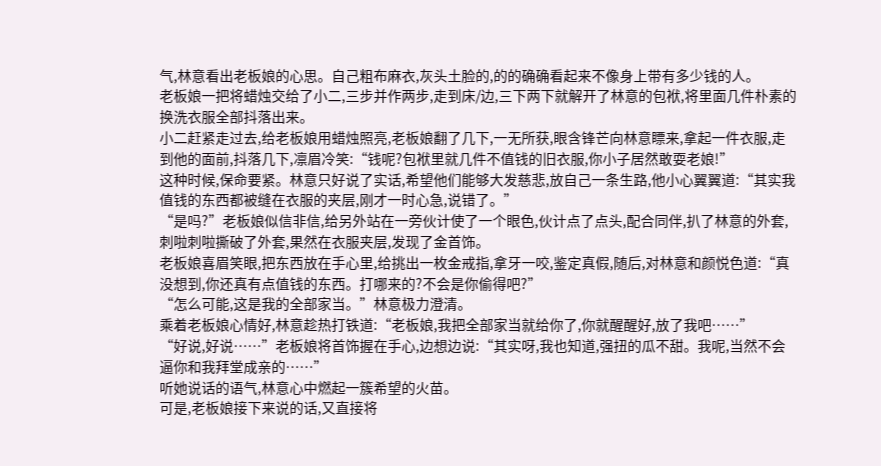气,林意看出老板娘的心思。自己粗布麻衣,灰头土脸的,的的确确看起来不像身上带有多少钱的人。
老板娘一把将蜡烛交给了小二,三步并作两步,走到床/边,三下两下就解开了林意的包袱,将里面几件朴素的换洗衣服全部抖落出来。
小二赶紧走过去,给老板娘用蜡烛照亮,老板娘翻了几下,一无所获,眼含锋芒向林意瞟来,拿起一件衣服,走到他的面前,抖落几下,凛眉冷笑:“钱呢?包袱里就几件不值钱的旧衣服,你小子居然敢耍老娘!”
这种时候,保命要紧。林意只好说了实话,希望他们能够大发慈悲,放自己一条生路,他小心翼翼道:“其实我值钱的东西都被缝在衣服的夹层,刚才一时心急,说错了。”
“是吗?”老板娘似信非信,给另外站在一旁伙计使了一个眼色,伙计点了点头,配合同伴,扒了林意的外套,刺啦刺啦撕破了外套,果然在衣服夹层,发现了金首饰。
老板娘喜眉笑眼,把东西放在手心里,给挑出一枚金戒指,拿牙一咬,鉴定真假,随后,对林意和颜悦色道:“真没想到,你还真有点值钱的东西。打哪来的?不会是你偷得吧?”
“怎么可能,这是我的全部家当。”林意极力澄清。
乘着老板娘心情好,林意趁热打铁道:“老板娘,我把全部家当就给你了,你就醒醒好,放了我吧……”
“好说,好说……”老板娘将首饰握在手心,边想边说:“其实呀,我也知道,强扭的瓜不甜。我呢,当然不会逼你和我拜堂成亲的……”
听她说话的语气,林意心中燃起一簇希望的火苗。
可是,老板娘接下来说的话,又直接将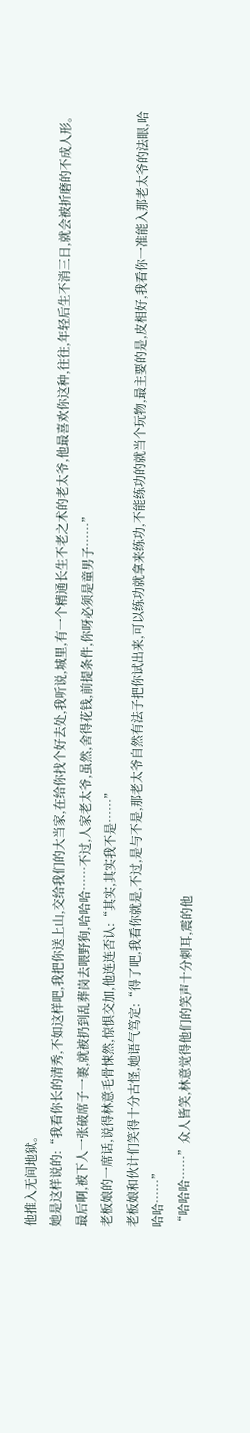他推入无间地狱。
她是这样说的:“我看你长的清秀,不如这样吧,我把你送上山,交给我们的大当家,在给你找个好去处,我听说,城里,有一个精通长生不老之术的老太爷,他最喜欢你这种,往往,年轻后生不消三日,就会被折磨的不成人形。最后啊,被下人一张破席子一裹,就被扔到乱葬岗去喂野狗,哈哈哈……不过,人家老太爷,虽然,舍得花钱,前提条件,你呀必须是童男子……”
老板娘的一席话,说得林意毛骨悚然,惊惧交加,他连连否认:“其实,其实我不是……”
老板娘和伙计们笑得十分古怪,她语气笃定:“得了吧,我看你就是,不过,是与不是,那老太爷自然有法子把你试出来,可以练功就拿来练功,不能练功的就当个玩物,最主要的是,皮相好,我看你一准能入那老太爷的法眼,哈哈哈……”
“哈哈哈……”众人皆笑,林意觉得他们的笑声十分刺耳,震的他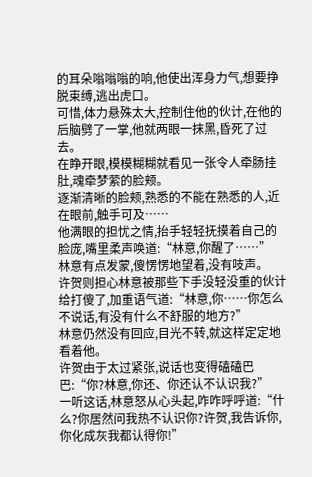的耳朵嗡嗡嗡的响,他使出浑身力气,想要挣脱束缚,逃出虎口。
可惜,体力悬殊太大,控制住他的伙计,在他的后脑劈了一掌,他就两眼一抹黑,昏死了过去。
在睁开眼,模模糊糊就看见一张令人牵肠挂肚,魂牵梦萦的脸颊。
逐渐清晰的脸颊,熟悉的不能在熟悉的人,近在眼前,触手可及……
他满眼的担忧之情,抬手轻轻抚摸着自己的脸庞,嘴里柔声唤道:“林意,你醒了……”
林意有点发蒙,傻愣愣地望着,没有吱声。
许贺则担心林意被那些下手没轻没重的伙计给打傻了,加重语气道:“林意,你……你怎么不说话,有没有什么不舒服的地方?”
林意仍然没有回应,目光不转,就这样定定地看着他。
许贺由于太过紧张,说话也变得磕磕巴巴:“你?林意,你还、你还认不认识我?”
一听这话,林意怒从心头起,咋咋呼呼道:“什么?你居然问我热不认识你?许贺,我告诉你,你化成灰我都认得你!”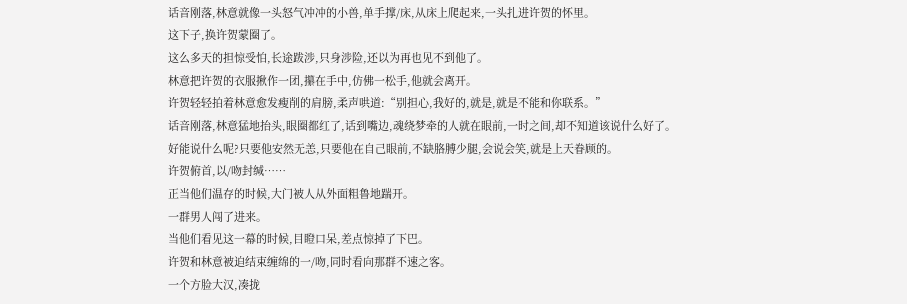话音刚落,林意就像一头怒气冲冲的小兽,单手撑/床,从床上爬起来,一头扎进许贺的怀里。
这下子,换许贺蒙圈了。
这么多天的担惊受怕,长途跋涉,只身涉险,还以为再也见不到他了。
林意把许贺的衣服揪作一团,攥在手中,仿佛一松手,他就会离开。
许贺轻轻拍着林意愈发瘦削的肩膀,柔声哄道:“别担心,我好的,就是,就是不能和你联系。”
话音刚落,林意猛地抬头,眼圈都红了,话到嘴边,魂绕梦牵的人就在眼前,一时之间,却不知道该说什么好了。
好能说什么呢?只要他安然无恙,只要他在自己眼前,不缺胳膊少腿,会说会笑,就是上天眷顾的。
许贺俯首,以/吻封缄……
正当他们温存的时候,大门被人从外面粗鲁地踹开。
一群男人闯了进来。
当他们看见这一幕的时候,目瞪口呆,差点惊掉了下巴。
许贺和林意被迫结束缠绵的一/吻,同时看向那群不速之客。
一个方脸大汉,凑拢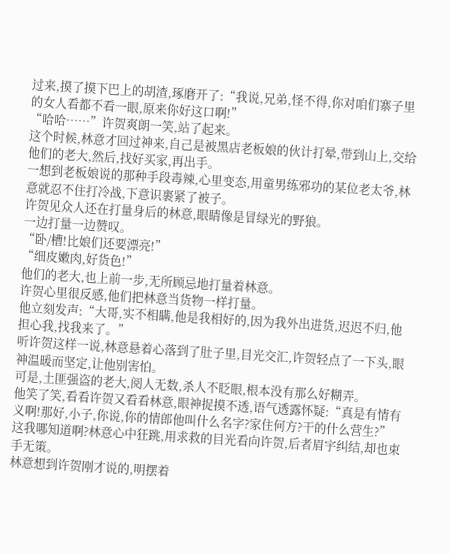过来,摸了摸下巴上的胡渣,琢磨开了:“我说,兄弟,怪不得,你对咱们寨子里的女人看都不看一眼,原来你好这口啊!”
“哈哈……”许贺爽朗一笑,站了起来。
这个时候,林意才回过神来,自己是被黑店老板娘的伙计打晕,带到山上,交给他们的老大,然后,找好买家,再出手。
一想到老板娘说的那种手段毒辣,心里变态,用童男练邪功的某位老太爷,林意就忍不住打冷战,下意识裹紧了被子。
许贺见众人还在打量身后的林意,眼睛像是冒绿光的野狼。
一边打量一边赞叹。
“卧/槽!比娘们还要漂亮!”
“细皮嫩肉,好货色!”
他们的老大,也上前一步,无所顾忌地打量着林意。
许贺心里很反感,他们把林意当货物一样打量。
他立刻发声:“大哥,实不相瞒,他是我相好的,因为我外出进货,迟迟不归,他担心我,找我来了。”
听许贺这样一说,林意悬着心落到了肚子里,目光交汇,许贺轻点了一下头,眼神温暖而坚定,让他别害怕。
可是,土匪强盗的老大,阅人无数,杀人不眨眼,根本没有那么好糊弄。
他笑了笑,看看许贺又看看林意,眼神捉摸不透,语气透露怀疑:“真是有情有义啊!那好,小子,你说,你的情郎他叫什么名字?家住何方?干的什么营生?”
这我哪知道啊?林意心中狂跳,用求救的目光看向许贺,后者眉宇纠结,却也束手无策。
林意想到许贺刚才说的,明摆着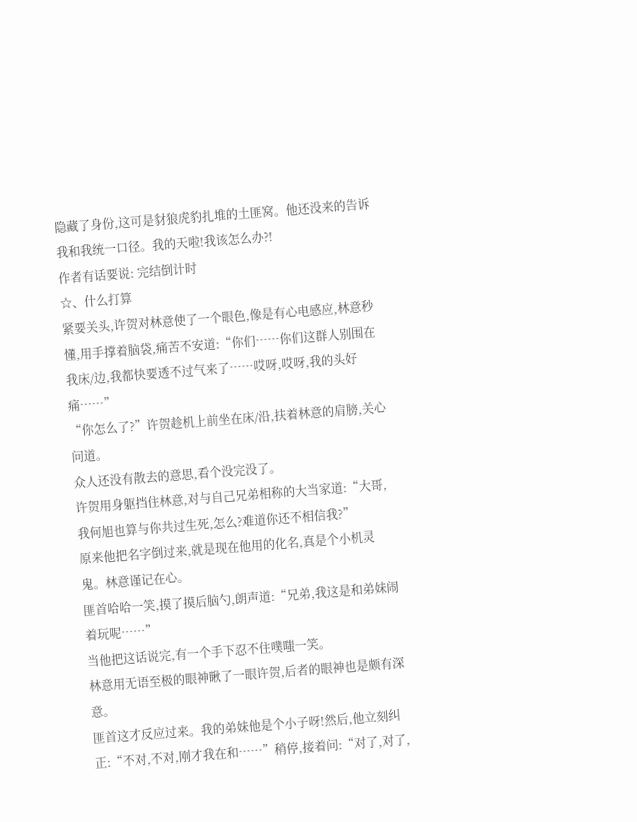隐藏了身份,这可是豺狼虎豹扎堆的土匪窝。他还没来的告诉我和我统一口径。我的天啦!我该怎么办?!
作者有话要说: 完结倒计时
☆、什么打算
紧要关头,许贺对林意使了一个眼色,像是有心电感应,林意秒懂,用手撑着脑袋,痛苦不安道:“你们……你们这群人别围在我床/边,我都快要透不过气来了……哎呀,哎呀,我的头好痛……”
“你怎么了?”许贺趁机上前坐在床/沿,扶着林意的肩膀,关心问道。
众人还没有散去的意思,看个没完没了。
许贺用身躯挡住林意,对与自己兄弟相称的大当家道:“大哥,我何旭也算与你共过生死,怎么?难道你还不相信我?”
原来他把名字倒过来,就是现在他用的化名,真是个小机灵鬼。林意谨记在心。
匪首哈哈一笑,摸了摸后脑勺,朗声道:“兄弟,我这是和弟妹闹着玩呢……”
当他把这话说完,有一个手下忍不住噗嗤一笑。
林意用无语至极的眼神瞅了一眼许贺,后者的眼神也是颇有深意。
匪首这才反应过来。我的弟妹他是个小子呀!然后,他立刻纠正:“不对,不对,刚才我在和……”稍停,接着问:“对了,对了,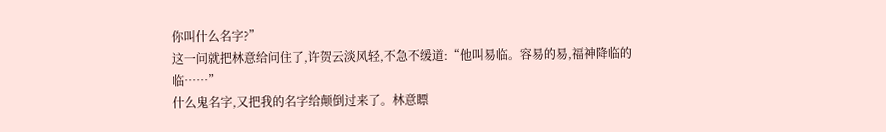你叫什么名字?”
这一问就把林意给问住了,许贺云淡风轻,不急不缓道:“他叫易临。容易的易,福神降临的临……”
什么鬼名字,又把我的名字给颠倒过来了。林意瞟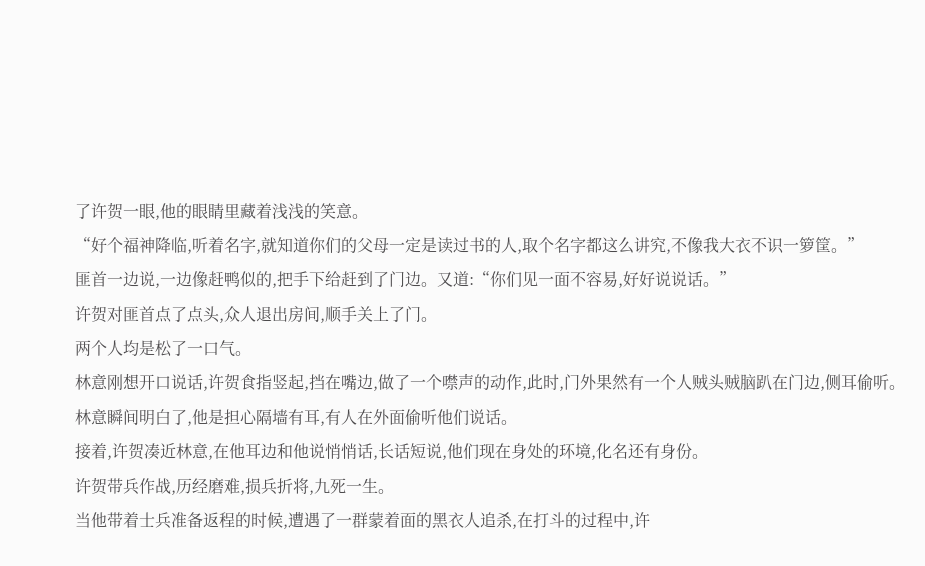了许贺一眼,他的眼睛里藏着浅浅的笑意。
“好个福神降临,听着名字,就知道你们的父母一定是读过书的人,取个名字都这么讲究,不像我大衣不识一箩筐。”
匪首一边说,一边像赶鸭似的,把手下给赶到了门边。又道:“你们见一面不容易,好好说说话。”
许贺对匪首点了点头,众人退出房间,顺手关上了门。
两个人均是松了一口气。
林意刚想开口说话,许贺食指竖起,挡在嘴边,做了一个噤声的动作,此时,门外果然有一个人贼头贼脑趴在门边,侧耳偷听。
林意瞬间明白了,他是担心隔墙有耳,有人在外面偷听他们说话。
接着,许贺凑近林意,在他耳边和他说悄悄话,长话短说,他们现在身处的环境,化名还有身份。
许贺带兵作战,历经磨难,损兵折将,九死一生。
当他带着士兵准备返程的时候,遭遇了一群蒙着面的黑衣人追杀,在打斗的过程中,许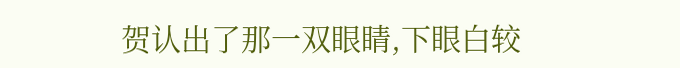贺认出了那一双眼睛,下眼白较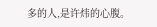多的人,是许炜的心腹。